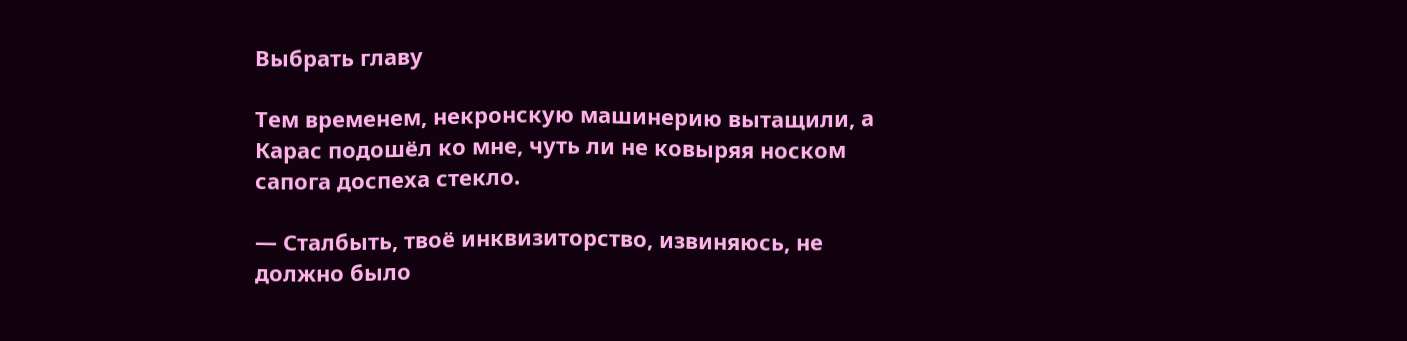Выбрать главу

Тем временем, некронскую машинерию вытащили, а Карас подошёл ко мне, чуть ли не ковыряя носком сапога доспеха стекло.

— Сталбыть, твоё инквизиторство, извиняюсь, не должно было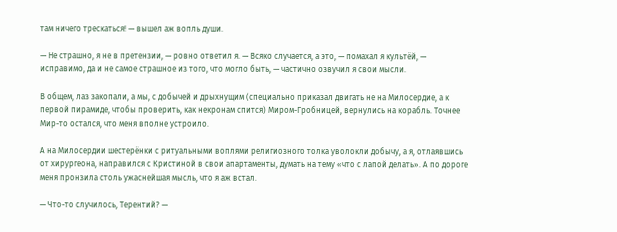там ничего трескаться! — вышел аж вопль души.

— Не страшно, я не в претензии, — ровно ответил я. — Всяко случается, а это, — помахал я культёй, — исправимо, да и не самое страшное из того, что могло быть, — частично озвучил я свои мысли.

В общем, лаз закопали, а мы, с добычей и дрыхнущим (специально приказал двигать не на Милосердие, а к первой пирамиде, чтобы проверить, как некронам спится) Миром-Гробницей, вернулись на корабль. Точнее Мир-то остался, что меня вполне устроило.

А на Милосердии шестерёнки с ритуальными воплями религиозного толка уволокли добычу, а я, отлаявшись от хирургеона, направился с Кристиной в свои апартаменты, думать на тему «что с лапой делать». А по дороге меня пронзила столь ужаснейшая мысль, что я аж встал.

— Что-то случилось, Терентий? —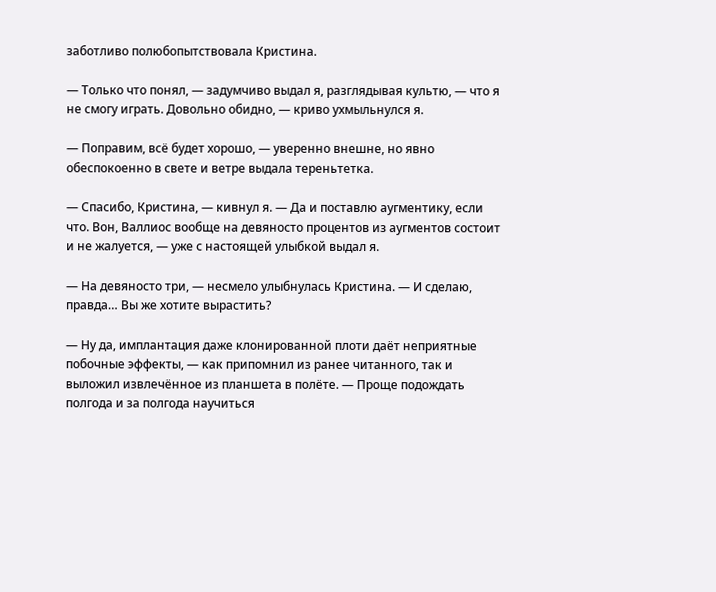заботливо полюбопытствовала Кристина.

— Только что понял, — задумчиво выдал я, разглядывая культю, — что я не смогу играть. Довольно обидно, — криво ухмыльнулся я.

— Поправим, всё будет хорошо, — уверенно внешне, но явно обеспокоенно в свете и ветре выдала тереньтетка.

— Спасибо, Кристина, — кивнул я. — Да и поставлю аугментику, если что. Вон, Валлиос вообще на девяносто процентов из аугментов состоит и не жалуется, — уже с настоящей улыбкой выдал я.

— На девяносто три, — несмело улыбнулась Кристина. — И сделаю, правда… Вы же хотите вырастить?

— Ну да, имплантация даже клонированной плоти даёт неприятные побочные эффекты, — как припомнил из ранее читанного, так и выложил извлечённое из планшета в полёте. — Проще подождать полгода и за полгода научиться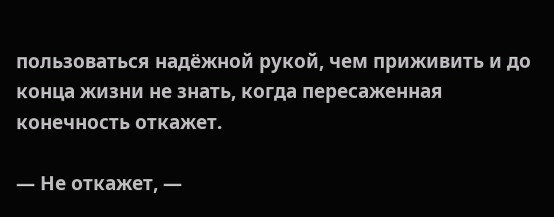пользоваться надёжной рукой, чем приживить и до конца жизни не знать, когда пересаженная конечность откажет.

— Не откажет, —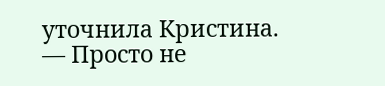уточнила Кристина. — Просто не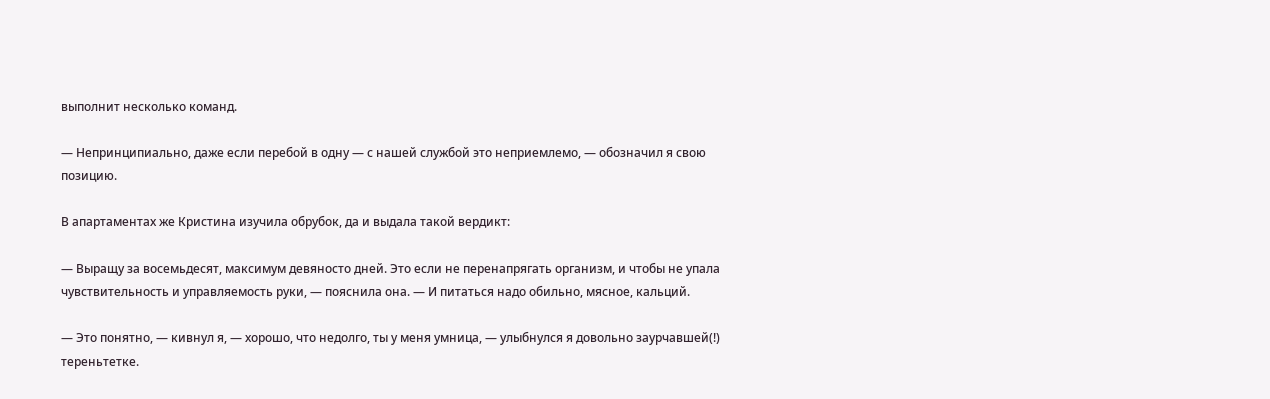выполнит несколько команд.

— Непринципиально, даже если перебой в одну — с нашей службой это неприемлемо, — обозначил я свою позицию.

В апартаментах же Кристина изучила обрубок, да и выдала такой вердикт:

— Выращу за восемьдесят, максимум девяносто дней. Это если не перенапрягать организм, и чтобы не упала чувствительность и управляемость руки, — пояснила она. — И питаться надо обильно, мясное, кальций.

— Это понятно, — кивнул я, — хорошо, что недолго, ты у меня умница, — улыбнулся я довольно заурчавшей(!) тереньтетке.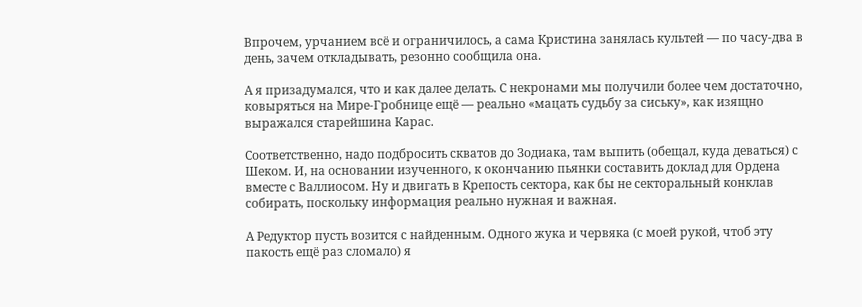Впрочем, урчанием всё и ограничилось, а сама Кристина занялась культей — по часу-два в день, зачем откладывать, резонно сообщила она.

А я призадумался, что и как далее делать. С некронами мы получили более чем достаточно, ковыряться на Мире-Гробнице ещё — реально «мацать судьбу за сиську», как изящно выражался старейшина Карас.

Соответственно, надо подбросить скватов до Зодиака, там выпить (обещал, куда деваться) с Шеком. И, на основании изученного, к окончанию пьянки составить доклад для Ордена вместе с Валлиосом. Ну и двигать в Крепость сектора, как бы не секторальный конклав собирать, поскольку информация реально нужная и важная.

А Редуктор пусть возится с найденным. Одного жука и червяка (с моей рукой, чтоб эту пакость ещё раз сломало) я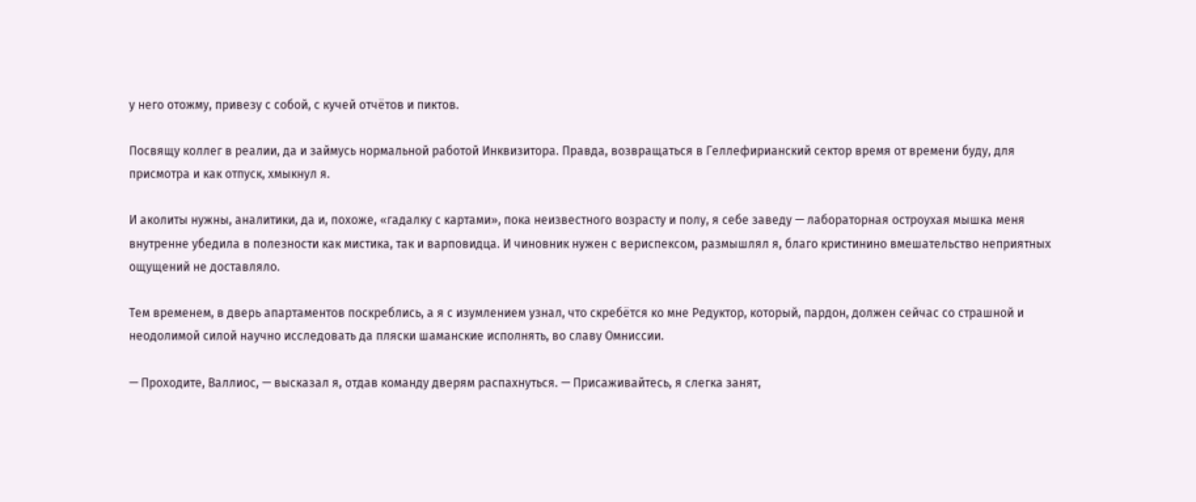у него отожму, привезу с собой, с кучей отчётов и пиктов.

Посвящу коллег в реалии, да и займусь нормальной работой Инквизитора. Правда, возвращаться в Геллефирианский сектор время от времени буду, для присмотра и как отпуск, хмыкнул я.

И аколиты нужны, аналитики, да и, похоже, «гадалку с картами», пока неизвестного возрасту и полу, я себе заведу — лабораторная остроухая мышка меня внутренне убедила в полезности как мистика, так и варповидца. И чиновник нужен с вериспексом, размышлял я, благо кристинино вмешательство неприятных ощущений не доставляло.

Тем временем, в дверь апартаментов поскреблись, а я с изумлением узнал, что скребётся ко мне Редуктор, который, пардон, должен сейчас со страшной и неодолимой силой научно исследовать да пляски шаманские исполнять, во славу Омниссии.

— Проходите, Валлиос, — высказал я, отдав команду дверям распахнуться. — Присаживайтесь, я слегка занят,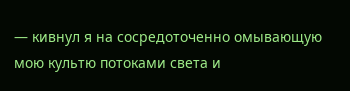— кивнул я на сосредоточенно омывающую мою культю потоками света и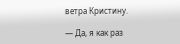ветра Кристину.

— Да, я как раз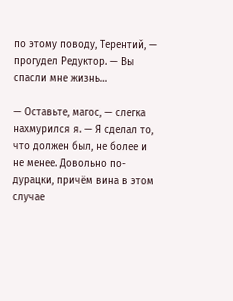по этому поводу, Терентий, — прогудел Редуктор. — Вы спасли мне жизнь…

— Оставьте, магос, — слегка нахмурился я. — Я сделал то, что должен был, не более и не менее. Довольно по-дурацки, причём вина в этом случае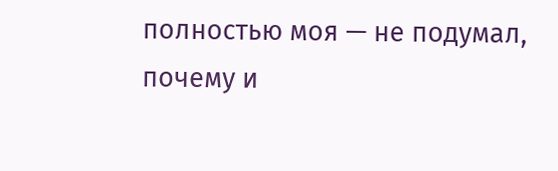полностью моя — не подумал, почему и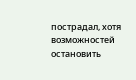пострадал, хотя возможностей остановить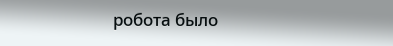робота было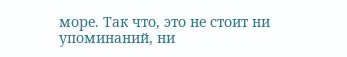море. Так что, это не стоит ни упоминаний, ни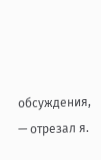обсуждения, — отрезал я.